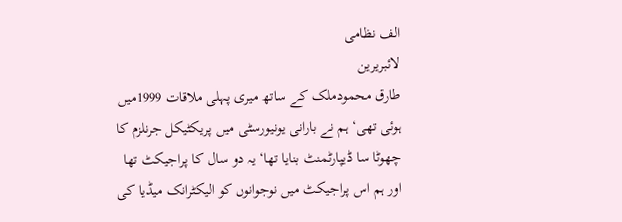الف نظامی
لائبریرین
طارق محمودملک کے ساتھ میری پہلی ملاقات 1999میں ہوئی تھی‘ ہم نے بارانی یونیورسٹی میں پریکٹیکل جرنلزم کا چھوٹا سا ڈیپارٹمنٹ بنایا تھا‘ یہ دو سال کا پراجیکٹ تھا اور ہم اس پراجیکٹ میں نوجوانوں کو الیکٹرانک میڈیا کی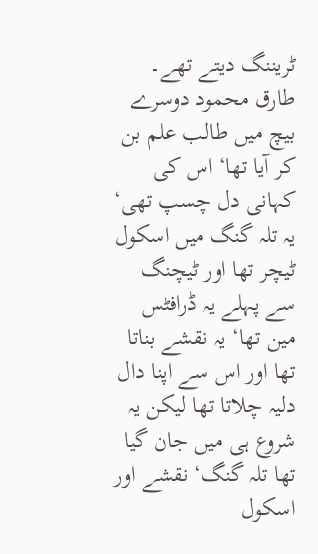ٹریننگ دیتے تھے۔
طارق محمود دوسرے بیچ میں طالب علم بن کر آیا تھا‘ اس کی کہانی دل چسپ تھی‘ یہ تلہ گنگ میں اسکول ٹیچر تھا اور ٹیچنگ سے پہلے یہ ڈرافٹس مین تھا‘ یہ نقشے بناتا تھا اور اس سے اپنا دال دلیہ چلاتا تھا لیکن یہ شروع ہی میں جان گیا تھا تلہ گنگ‘ نقشے اور اسکول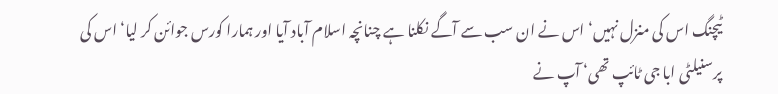ٹیچنگ اس کی منزل نہیں‘ اس نے ان سب سے آگے نکلنا ہے چنانچہ اسلام آباد آیا اور ہمارا کورس جوائن کر لیا‘ اس کی پرسنیلٹی ابا جی ٹائپ تھی‘ آپ نے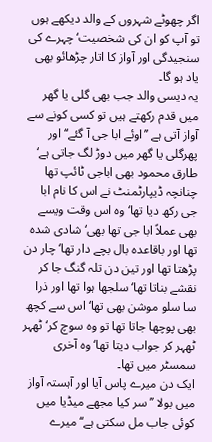اگر چھوٹے شہروں کے والد دیکھے ہوں تو آپ کو ان کی شخصیت‘ چہرے کی سنجیدگی اور آواز کا اتار چڑھائو بھی یاد ہو گا۔
یہ دیسی والد جب بھی گلی یا گھر میں قدم رکھتے ہیں تو کسی کونے سے آواز آتی ہے ’’اوئے ابا جی آ گئے‘‘ اور پھرگلی یا گھر میں دوڑ لگ جاتی ہے‘ طارق محمود بھی اباجی ٹائپ تھا چنانچہ ڈیپارٹمنٹ نے اس کا نام ابا جی رکھ دیا تھا‘ وہ اس وقت ویسے بھی عملاً ابا جی تھا بھی‘ شادی شدہ تھا اور باقاعدہ بال بچے دار تھا‘ چار دن پڑھتا تھا اور تین دن تلہ گنگ جا کر نقشے بناتا تھا‘ سلجھا ہوا تھا اور ذرا سا سلو موشن بھی تھا‘ اس سے کچھ بھی پوچھا جاتا تھا تو وہ سوچ کر‘ ٹھہر ٹھہر کر جواب دیتا تھا‘ وہ آخری سمسٹر میں تھا۔
ایک دن میرے پاس آیا اور آہستہ آواز میں بولا ’’سر کیا مجھے میڈیا میں کوئی جاب مل سکتی ہے‘‘ میرے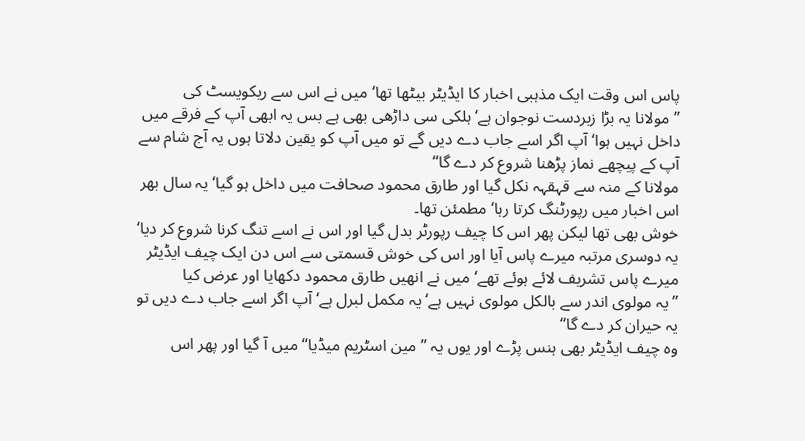پاس اس وقت ایک مذہبی اخبار کا ایڈیٹر بیٹھا تھا‘ میں نے اس سے ریکویسٹ کی
’’مولانا یہ بڑا زبردست نوجوان ہے‘ ہلکی سی داڑھی بھی ہے بس یہ ابھی آپ کے فرقے میں داخل نہیں ہوا‘ آپ اگر اسے جاب دے دیں گے تو میں آپ کو یقین دلاتا ہوں یہ آج شام سے آپ کے پیچھے نماز پڑھنا شروع کر دے گا‘‘
مولانا کے منہ سے قہقہہ نکل گیا اور طارق محمود صحافت میں داخل ہو گیا‘ یہ سال بھر اس اخبار میں رپورٹنگ کرتا رہا‘ مطمئن تھا۔
خوش بھی تھا لیکن پھر اس کا چیف رپورٹر بدل گیا اور اس نے اسے تنگ کرنا شروع کر دیا‘ یہ دوسری مرتبہ میرے پاس آیا اور اس کی خوش قسمتی سے اس دن ایک چیف ایڈیٹر میرے پاس تشریف لائے ہوئے تھے‘ میں نے انھیں طارق محمود دکھایا اور عرض کیا
’’یہ مولوی اندر سے بالکل مولوی نہیں ہے‘ یہ مکمل لبرل ہے‘ آپ اگر اسے جاب دے دیں تو یہ حیران کر دے گا‘‘
وہ چیف ایڈیٹر بھی ہنس پڑے اور یوں یہ ’’مین اسٹریم میڈیا‘‘ میں آ گیا اور پھر اس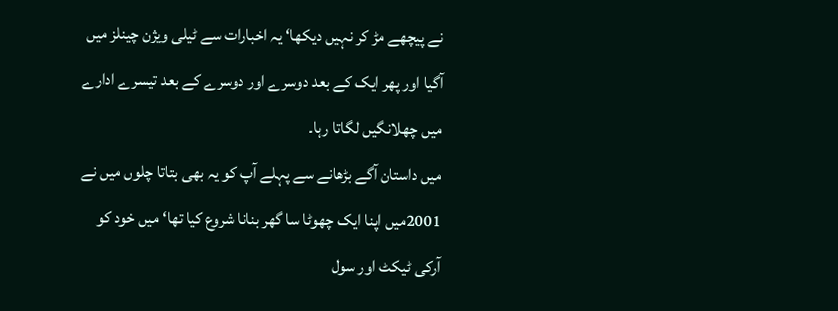نے پیچھے مڑ کر نہیں دیکھا‘ یہ اخبارات سے ٹیلی ویژن چینلز میں آگیا اور پھر ایک کے بعد دوسرے اور دوسرے کے بعد تیسرے ادارے میں چھلانگیں لگاتا رہا۔
میں داستان آگے بڑھانے سے پہلے آپ کو یہ بھی بتاتا چلوں میں نے 2001میں اپنا ایک چھوٹا سا گھر بنانا شروع کیا تھا‘ میں خود کو آرکی ٹیکٹ اور سول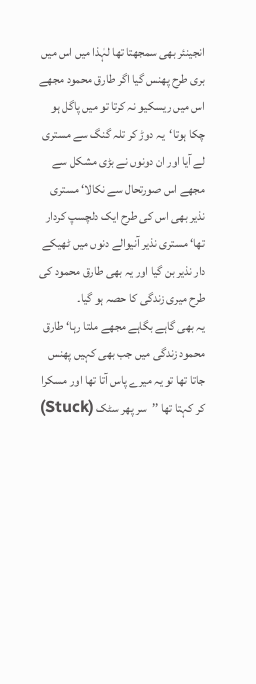انجینئر بھی سمجھتا تھا لہٰذا میں اس میں بری طرح پھنس گیا اگر طارق محمود مجھے اس میں ریسکیو نہ کرتا تو میں پاگل ہو چکا ہوتا‘یہ دوڑ کر تلہ گنگ سے مستری لے آیا اور ان دونوں نے بڑی مشکل سے مجھے اس صورتحال سے نکالا‘ مستری نذیر بھی اس کی طرح ایک دلچسپ کردار تھا‘ مستری نذیر آنیوالے دنوں میں ٹھیکے دار نذیر بن گیا اور یہ بھی طارق محمود کی طرح میری زندگی کا حصہ ہو گیا۔
یہ بھی گاہے بگاہے مجھے ملتا رہا‘ طارق محمود زندگی میں جب بھی کہیں پھنس جاتا تھا تو یہ میرے پاس آتا تھا اور مسکرا کر کہتا تھا ’’سر پھر سٹک (Stuck)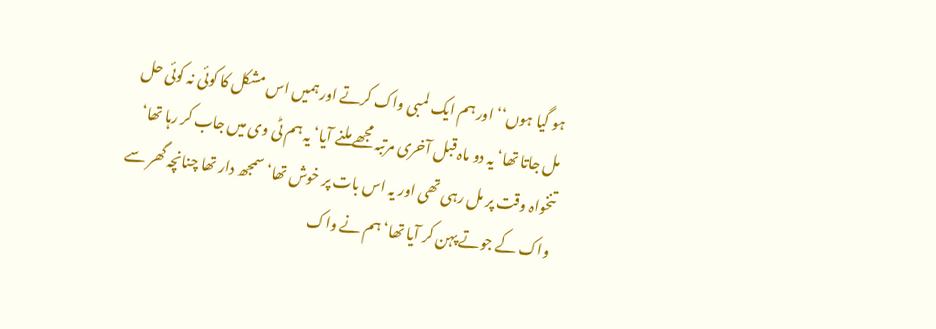ہو گیا ہوں‘‘ اور ہم ایک لمبی واک کرتے اور ہمیں اس مشکل کا کوئی نہ کوئی حل مل جاتا تھا‘ یہ دو ماہ قبل آخری مرتبہ مجھے ملنے آیا‘ یہ ہم ٹی وی میں جاب کر رہا تھا‘ تنخواہ وقت پر مل رہی تھی اور یہ اس بات پر خوش تھا‘ سمجھ دار تھا چنانچہ گھر سے واک کے جوتے پہن کر آیا تھا‘ ہم نے واک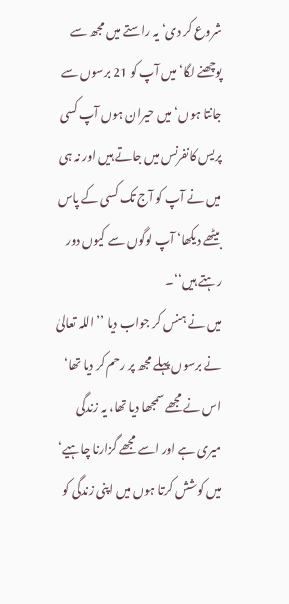شروع کر دی‘ یہ راستے میں مجھ سے پوچھنے لگا‘ میں آپ کو 21 برسوں سے جانتا ہوں‘ میں حیران ہوں آپ کسی پریس کانفرنس میں جاتے ہیں اور نہ ہی میں نے آپ کو آج تک کسی کے پاس بیٹھے دیکھا‘ آپ لوگوں سے کیوں دور رہتے ہیں‘‘۔
میں نے ہنس کر جواب دیا ’’اللہ تعالیٰ نے برسوں پہلے مجھ پر رحم کر دیا تھا‘ اس نے مجھے سمجھا دیا تھا، یہ زندگی میری ہے اور اسے مجھے گزارنا چاہیے‘ میں کوشش کرتا ہوں میں اپنی زندگی کو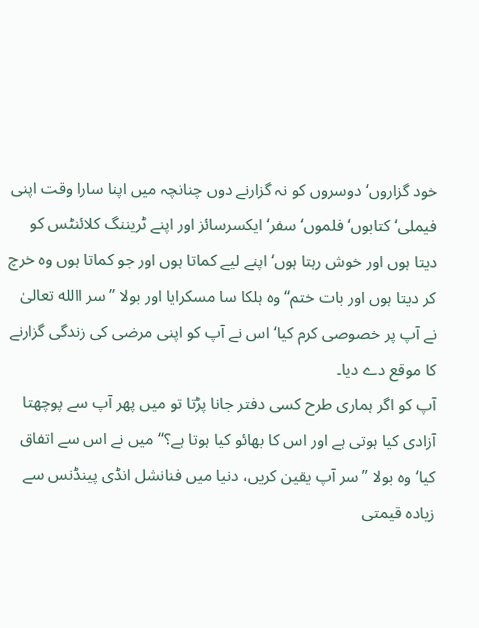خود گزاروں‘ دوسروں کو نہ گزارنے دوں چنانچہ میں اپنا سارا وقت اپنی فیملی‘ کتابوں‘ فلموں‘ سفر‘ ایکسرسائز اور اپنے ٹریننگ کلائنٹس کو دیتا ہوں اور خوش رہتا ہوں‘ اپنے لیے کماتا ہوں اور جو کماتا ہوں وہ خرچ کر دیتا ہوں اور بات ختم‘‘ وہ ہلکا سا مسکرایا اور بولا ’’سر االله تعالیٰ نے آپ پر خصوصی کرم کیا‘ اس نے آپ کو اپنی مرضی کی زندگی گزارنے کا موقع دے دیا۔
آپ کو اگر ہماری طرح کسی دفتر جانا پڑتا تو میں پھر آپ سے پوچھتا آزادی کیا ہوتی ہے اور اس کا بھائو کیا ہوتا ہے؟‘‘ میں نے اس سے اتفاق کیا‘ وہ بولا ’’سر آپ یقین کریں، دنیا میں فنانشل انڈی پینڈنس سے زیادہ قیمتی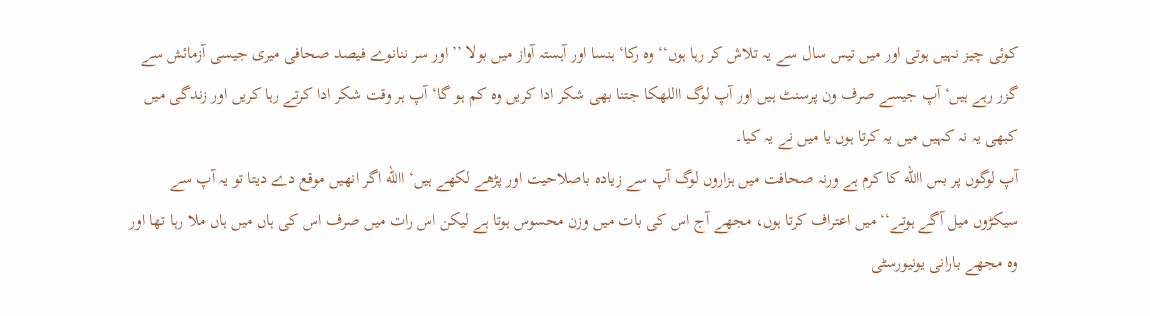کوئی چیز نہیں ہوتی اور میں تیس سال سے یہ تلاش کر رہا ہوں‘‘ وہ رکا‘ ہنسا اور آہستہ آواز میں بولا ’’اور سر ننانوے فیصد صحافی میری جیسی آزمائش سے گزر رہے ہیں‘ آپ جیسے صرف ون پرسنٹ ہیں اور آپ لوگ االلهکا جتنا بھی شکر ادا کریں وہ کم ہو گا‘ آپ ہر وقت شکر ادا کرتے رہا کریں اور زندگی میں کبھی یہ نہ کہیں میں یہ کرتا ہوں یا میں نے یہ کیا۔
آپ لوگوں پر بس االله کا کرم ہے ورنہ صحافت میں ہزاروں لوگ آپ سے زیادہ باصلاحیت اور پڑھے لکھے ہیں‘ االله اگر انھیں موقع دے دیتا تو یہ آپ سے سیکڑوں میل آگے ہوتے‘‘ میں اعتراف کرتا ہوں، مجھے آج اس کی بات میں وزن محسوس ہوتا ہے لیکن اس رات میں صرف اس کی ہاں میں ہاں ملا رہا تھا اور وہ مجھے بارانی یونیورسٹی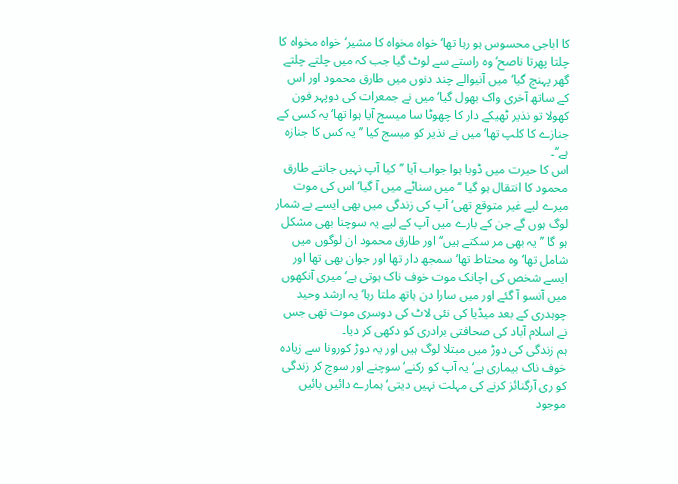کا اباجی محسوس ہو رہا تھا‘ خواہ مخواہ کا مشیر‘ خواہ مخواہ کا چلتا پھرتا ناصح‘ وہ راستے سے لوٹ گیا جب کہ میں چلتے چلتے گھر پہنچ گیا‘ میں آنیوالے چند دنوں میں طارق محمود اور اس کے ساتھ آخری واک بھول گیا‘ میں نے جمعرات کی دوپہر فون کھولا تو نذیر ٹھیکے دار کا چھوٹا سا میسج آیا ہوا تھا‘یہ کسی کے جنازے کا کلپ تھا‘ میں نے نذیر کو میسج کیا ’’یہ کس کا جنازہ ہے‘‘۔
اس کا حیرت میں ڈوبا ہوا جواب آیا ’’کیا آپ نہیں جانتے طارق محمود کا انتقال ہو گیا ‘‘ میں سناٹے میں آ گیا‘ اس کی موت میرے لیے غیر متوقع تھی‘ آپ کی زندگی میں بھی ایسے بے شمار لوگ ہوں گے جن کے بارے میں آپ کے لیے یہ سوچنا بھی مشکل ہو گا ’’یہ بھی مر سکتے ہیں‘‘ اور طارق محمود ان لوگوں میں شامل تھا‘ وہ محتاط تھا‘ سمجھ دار تھا اور جوان بھی تھا اور ایسے شخص کی اچانک موت خوف ناک ہوتی ہے‘ میری آنکھوں میں آنسو آ گئے اور میں سارا دن ہاتھ ملتا رہا‘ یہ ارشد وحید چوہدری کے بعد میڈیا کی نئی لاٹ کی دوسری موت تھی جس نے اسلام آباد کی صحافتی برادری کو دکھی کر دیا۔
ہم زندگی کی دوڑ میں مبتلا لوگ ہیں اور یہ دوڑ کورونا سے زیادہ خوف ناک بیماری ہے‘ یہ آپ کو رکنے‘ سوچنے اور سوچ کر زندگی کو ری آرگنائز کرنے کی مہلت نہیں دیتی‘ ہمارے دائیں بائیں موجود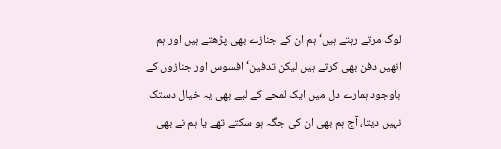لوگ مرتے رہتے ہیں‘ ہم ان کے جنازے بھی پڑھتے ہیں اور ہم انھیں دفن بھی کرتے ہیں لیکن تدفین‘ افسوس اور جنازوں کے باوجود ہمارے دل میں ایک لمحے کے لیے بھی یہ خیال دستک نہیں دیتا، آج ہم بھی ان کی جگہ ہو سکتے تھے یا ہم نے بھی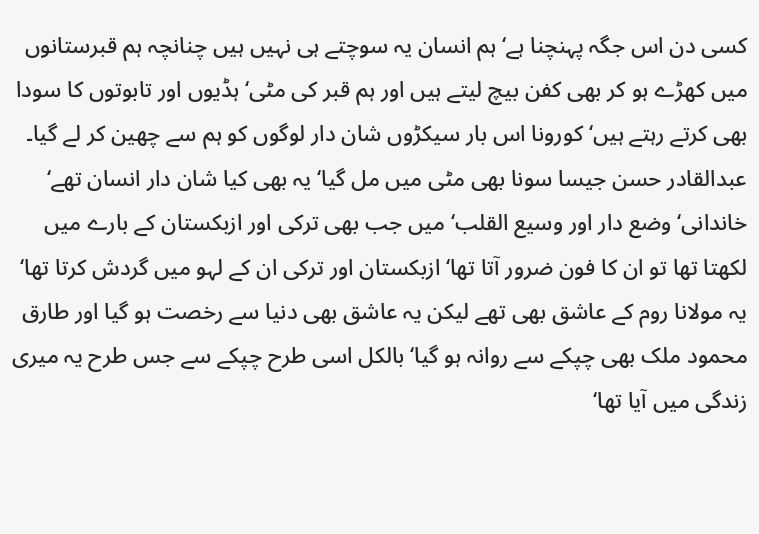کسی دن اس جگہ پہنچنا ہے‘ ہم انسان یہ سوچتے ہی نہیں ہیں چنانچہ ہم قبرستانوں میں کھڑے ہو کر بھی کفن بیچ لیتے ہیں اور ہم قبر کی مٹی‘ ہڈیوں اور تابوتوں کا سودا بھی کرتے رہتے ہیں‘ کورونا اس بار سیکڑوں شان دار لوگوں کو ہم سے چھین کر لے گیا۔
عبدالقادر حسن جیسا سونا بھی مٹی میں مل گیا‘ یہ بھی کیا شان دار انسان تھے‘ خاندانی‘ وضع دار اور وسیع القلب‘ میں جب بھی ترکی اور ازبکستان کے بارے میں لکھتا تھا تو ان کا فون ضرور آتا تھا‘ ازبکستان اور ترکی ان کے لہو میں گردش کرتا تھا‘ یہ مولانا روم کے عاشق بھی تھے لیکن یہ عاشق بھی دنیا سے رخصت ہو گیا اور طارق محمود ملک بھی چپکے سے روانہ ہو گیا‘ بالکل اسی طرح چپکے سے جس طرح یہ میری زندگی میں آیا تھا‘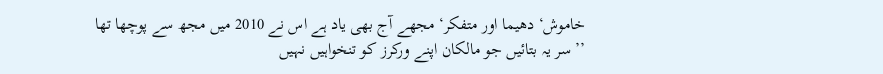خاموش‘ دھیما اور متفکر‘ مجھے آج بھی یاد ہے اس نے 2010 میں مجھ سے پوچھا تھا
’’سر یہ بتائیں جو مالکان اپنے ورکرز کو تنخواہیں نہیں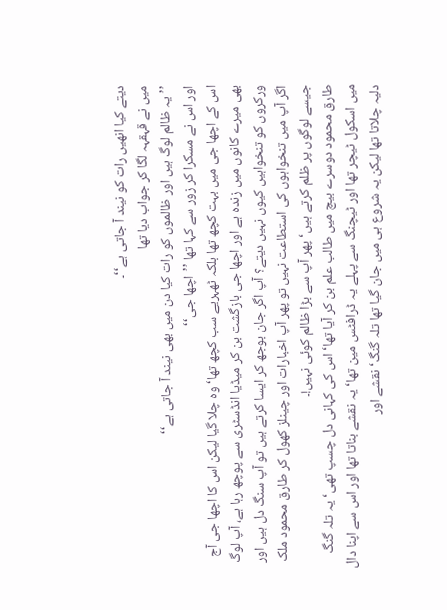دیتے کیا انھیں رات کو نیند آ جاتی ہے‘‘۔
میں نے قہقہہ لگا کر جواب دیا تھا
’’یہ ظالم لوگ ہیں اور ظالموں کو رات کیا دن میں بھی نیند آ جاتی ہے‘‘
اور اس نے مسکرا کر زور سے کہا تھا ’’اچھا جی‘‘
اس کے اچھا جی میں بہت کچھ تھا بلکہ ٹھہریے سب کچھ تھا‘ وہ چلا گیا لیکن اس کا اچھا جی آج بھی میرے کانوں میں زندہ ہے اور اچھا جی بازگشت بن کر میڈیا انڈسٹری سے پوچھ رہا ہے، آپ لوگ ورکروں کو تنخواہیں کیوں نہیں دیتے؟ آپ اگر جان بوجھ کر ایسا کرتے ہیں تو آپ سنگ دل ہیں اور اگر آپ میں تنخواہوں کی استطاعت نہیں تو پھر آپ اخبارات اور چینلز کھول کر طارق محمود ملک جیسے لوگوں پر ظلم کرتے ہیں‘ پھر آپ سے بڑا ظالم کوئی نہیں!۔
طارق محمود دوسرے بیچ میں طالب علم بن کر آیا تھا‘ اس کی کہانی دل چسپ تھی‘ یہ تلہ گنگ میں اسکول ٹیچر تھا اور ٹیچنگ سے پہلے یہ ڈرافٹس مین تھا‘ یہ نقشے بناتا تھا اور اس سے اپنا دال دلیہ چلاتا تھا لیکن یہ شروع ہی میں جان گیا تھا تلہ گنگ‘ نقشے اور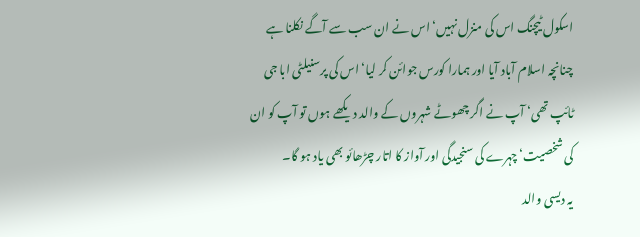اسکول ٹیچنگ اس کی منزل نہیں‘ اس نے ان سب سے آگے نکلنا ہے چنانچہ اسلام آباد آیا اور ہمارا کورس جوائن کر لیا‘ اس کی پرسنیلٹی ابا جی ٹائپ تھی‘ آپ نے اگر چھوٹے شہروں کے والد دیکھے ہوں تو آپ کو ان کی شخصیت‘ چہرے کی سنجیدگی اور آواز کا اتار چڑھائو بھی یاد ہو گا۔
یہ دیسی والد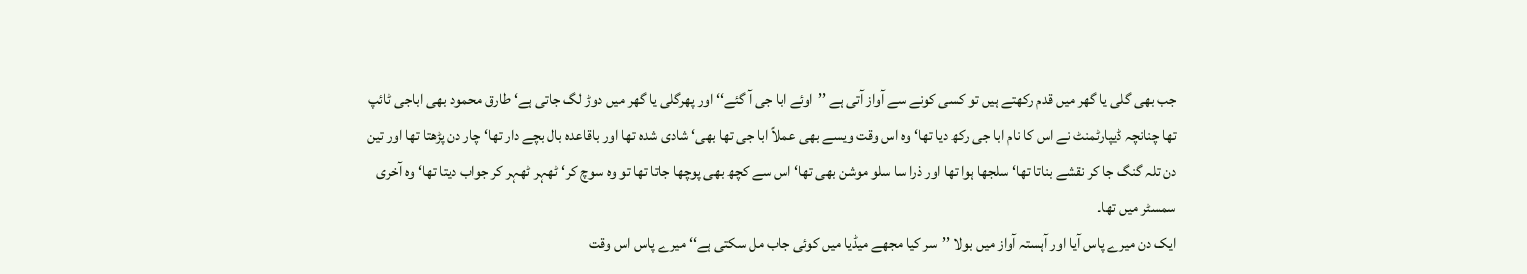جب بھی گلی یا گھر میں قدم رکھتے ہیں تو کسی کونے سے آواز آتی ہے ’’اوئے ابا جی آ گئے‘‘ اور پھرگلی یا گھر میں دوڑ لگ جاتی ہے‘ طارق محمود بھی اباجی ٹائپ تھا چنانچہ ڈیپارٹمنٹ نے اس کا نام ابا جی رکھ دیا تھا‘ وہ اس وقت ویسے بھی عملاً ابا جی تھا بھی‘ شادی شدہ تھا اور باقاعدہ بال بچے دار تھا‘ چار دن پڑھتا تھا اور تین دن تلہ گنگ جا کر نقشے بناتا تھا‘ سلجھا ہوا تھا اور ذرا سا سلو موشن بھی تھا‘ اس سے کچھ بھی پوچھا جاتا تھا تو وہ سوچ کر‘ ٹھہر ٹھہر کر جواب دیتا تھا‘ وہ آخری سمسٹر میں تھا۔
ایک دن میرے پاس آیا اور آہستہ آواز میں بولا ’’سر کیا مجھے میڈیا میں کوئی جاب مل سکتی ہے‘‘ میرے پاس اس وقت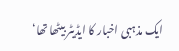ایک مذہبی اخبار کا ایڈیٹر بیٹھا تھا‘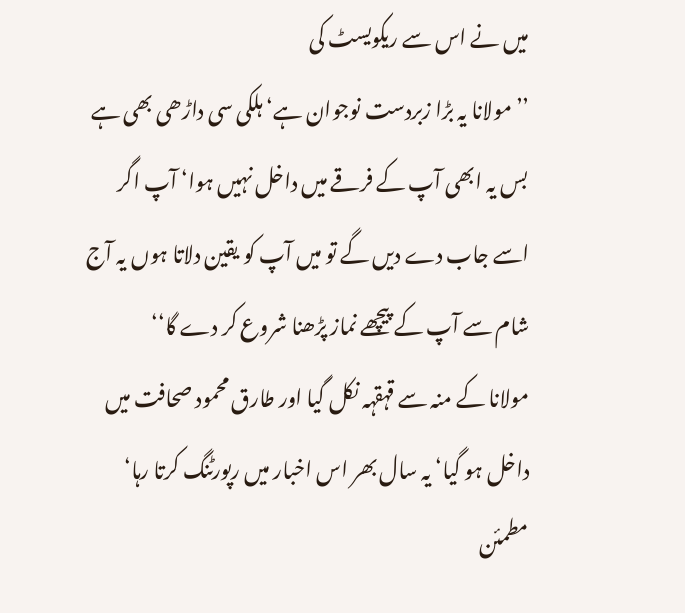میں نے اس سے ریکویسٹ کی
’’مولانا یہ بڑا زبردست نوجوان ہے‘ ہلکی سی داڑھی بھی ہے بس یہ ابھی آپ کے فرقے میں داخل نہیں ہوا‘ آپ اگر اسے جاب دے دیں گے تو میں آپ کو یقین دلاتا ہوں یہ آج شام سے آپ کے پیچھے نماز پڑھنا شروع کر دے گا‘‘
مولانا کے منہ سے قہقہہ نکل گیا اور طارق محمود صحافت میں داخل ہو گیا‘ یہ سال بھر اس اخبار میں رپورٹنگ کرتا رہا‘ مطمئن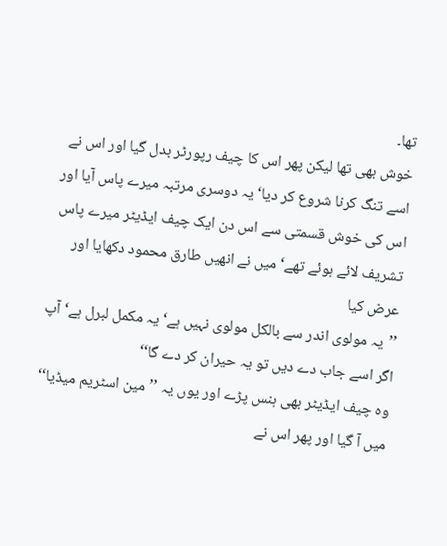تھا۔
خوش بھی تھا لیکن پھر اس کا چیف رپورٹر بدل گیا اور اس نے اسے تنگ کرنا شروع کر دیا‘ یہ دوسری مرتبہ میرے پاس آیا اور اس کی خوش قسمتی سے اس دن ایک چیف ایڈیٹر میرے پاس تشریف لائے ہوئے تھے‘ میں نے انھیں طارق محمود دکھایا اور عرض کیا
’’یہ مولوی اندر سے بالکل مولوی نہیں ہے‘ یہ مکمل لبرل ہے‘ آپ اگر اسے جاب دے دیں تو یہ حیران کر دے گا‘‘
وہ چیف ایڈیٹر بھی ہنس پڑے اور یوں یہ ’’مین اسٹریم میڈیا‘‘ میں آ گیا اور پھر اس نے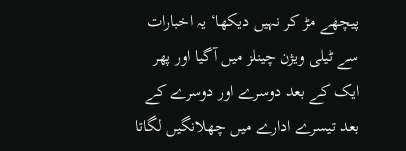پیچھے مڑ کر نہیں دیکھا‘ یہ اخبارات سے ٹیلی ویژن چینلز میں آگیا اور پھر ایک کے بعد دوسرے اور دوسرے کے بعد تیسرے ادارے میں چھلانگیں لگاتا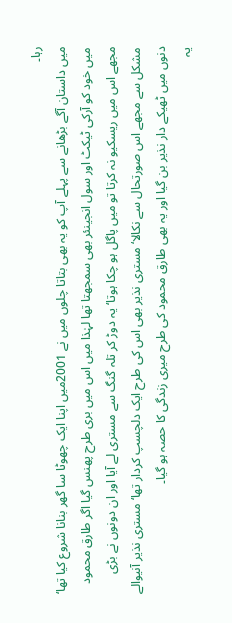رہا۔
میں داستان آگے بڑھانے سے پہلے آپ کو یہ بھی بتاتا چلوں میں نے 2001میں اپنا ایک چھوٹا سا گھر بنانا شروع کیا تھا‘ میں خود کو آرکی ٹیکٹ اور سول انجینئر بھی سمجھتا تھا لہٰذا میں اس میں بری طرح پھنس گیا اگر طارق محمود مجھے اس میں ریسکیو نہ کرتا تو میں پاگل ہو چکا ہوتا‘یہ دوڑ کر تلہ گنگ سے مستری لے آیا اور ان دونوں نے بڑی مشکل سے مجھے اس صورتحال سے نکالا‘ مستری نذیر بھی اس کی طرح ایک دلچسپ کردار تھا‘ مستری نذیر آنیوالے دنوں میں ٹھیکے دار نذیر بن گیا اور یہ بھی طارق محمود کی طرح میری زندگی کا حصہ ہو گیا۔
یہ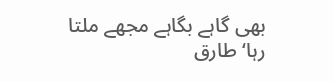بھی گاہے بگاہے مجھے ملتا رہا‘ طارق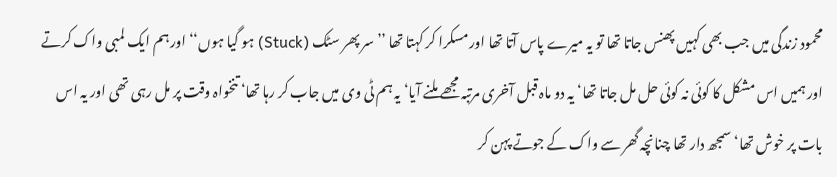محمود زندگی میں جب بھی کہیں پھنس جاتا تھا تو یہ میرے پاس آتا تھا اور مسکرا کر کہتا تھا ’’سر پھر سٹک (Stuck) ہو گیا ہوں‘‘ اور ہم ایک لمبی واک کرتے اور ہمیں اس مشکل کا کوئی نہ کوئی حل مل جاتا تھا‘ یہ دو ماہ قبل آخری مرتبہ مجھے ملنے آیا‘ یہ ہم ٹی وی میں جاب کر رہا تھا‘ تنخواہ وقت پر مل رہی تھی اور یہ اس بات پر خوش تھا‘ سمجھ دار تھا چنانچہ گھر سے واک کے جوتے پہن کر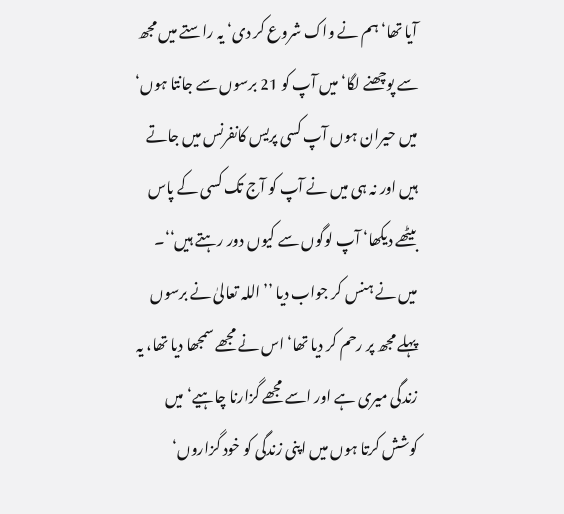آیا تھا‘ ہم نے واک شروع کر دی‘ یہ راستے میں مجھ سے پوچھنے لگا‘ میں آپ کو 21 برسوں سے جانتا ہوں‘ میں حیران ہوں آپ کسی پریس کانفرنس میں جاتے ہیں اور نہ ہی میں نے آپ کو آج تک کسی کے پاس بیٹھے دیکھا‘ آپ لوگوں سے کیوں دور رہتے ہیں‘‘۔
میں نے ہنس کر جواب دیا ’’اللہ تعالیٰ نے برسوں پہلے مجھ پر رحم کر دیا تھا‘ اس نے مجھے سمجھا دیا تھا، یہ زندگی میری ہے اور اسے مجھے گزارنا چاہیے‘ میں کوشش کرتا ہوں میں اپنی زندگی کو خود گزاروں‘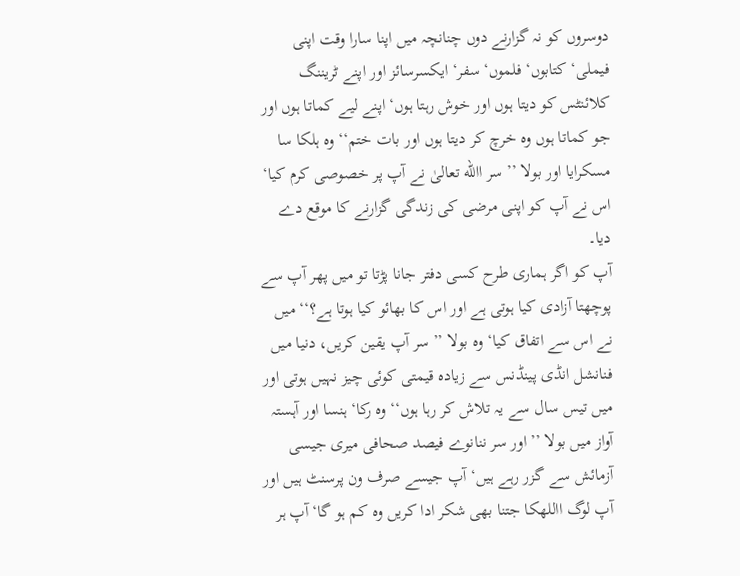دوسروں کو نہ گزارنے دوں چنانچہ میں اپنا سارا وقت اپنی فیملی‘ کتابوں‘ فلموں‘ سفر‘ ایکسرسائز اور اپنے ٹریننگ کلائنٹس کو دیتا ہوں اور خوش رہتا ہوں‘ اپنے لیے کماتا ہوں اور جو کماتا ہوں وہ خرچ کر دیتا ہوں اور بات ختم‘‘ وہ ہلکا سا مسکرایا اور بولا ’’سر االله تعالیٰ نے آپ پر خصوصی کرم کیا‘ اس نے آپ کو اپنی مرضی کی زندگی گزارنے کا موقع دے دیا۔
آپ کو اگر ہماری طرح کسی دفتر جانا پڑتا تو میں پھر آپ سے پوچھتا آزادی کیا ہوتی ہے اور اس کا بھائو کیا ہوتا ہے؟‘‘ میں نے اس سے اتفاق کیا‘ وہ بولا ’’سر آپ یقین کریں، دنیا میں فنانشل انڈی پینڈنس سے زیادہ قیمتی کوئی چیز نہیں ہوتی اور میں تیس سال سے یہ تلاش کر رہا ہوں‘‘ وہ رکا‘ ہنسا اور آہستہ آواز میں بولا ’’اور سر ننانوے فیصد صحافی میری جیسی آزمائش سے گزر رہے ہیں‘ آپ جیسے صرف ون پرسنٹ ہیں اور آپ لوگ االلهکا جتنا بھی شکر ادا کریں وہ کم ہو گا‘ آپ ہر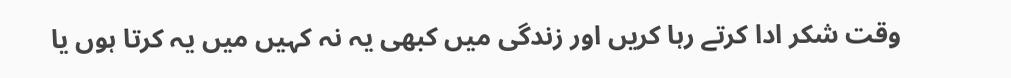وقت شکر ادا کرتے رہا کریں اور زندگی میں کبھی یہ نہ کہیں میں یہ کرتا ہوں یا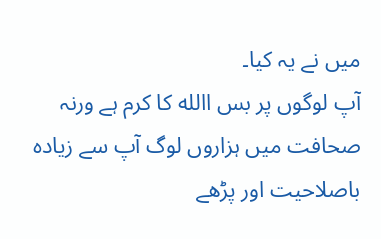میں نے یہ کیا۔
آپ لوگوں پر بس االله کا کرم ہے ورنہ صحافت میں ہزاروں لوگ آپ سے زیادہ باصلاحیت اور پڑھے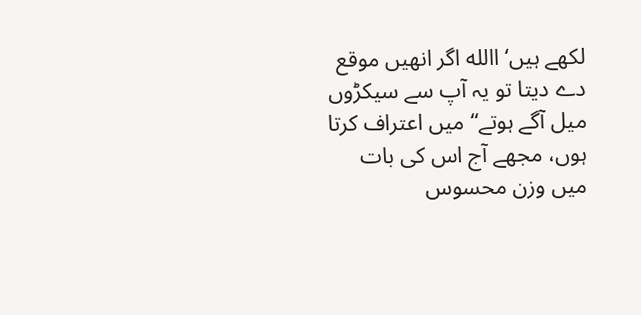لکھے ہیں‘ االله اگر انھیں موقع دے دیتا تو یہ آپ سے سیکڑوں میل آگے ہوتے‘‘ میں اعتراف کرتا ہوں، مجھے آج اس کی بات میں وزن محسوس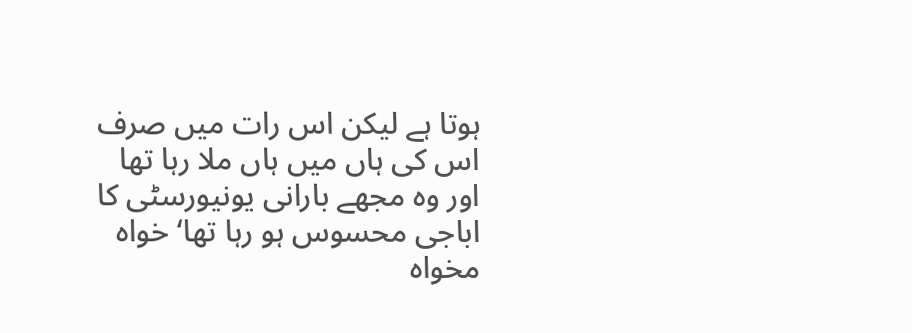ہوتا ہے لیکن اس رات میں صرف اس کی ہاں میں ہاں ملا رہا تھا اور وہ مجھے بارانی یونیورسٹی کا اباجی محسوس ہو رہا تھا‘ خواہ مخواہ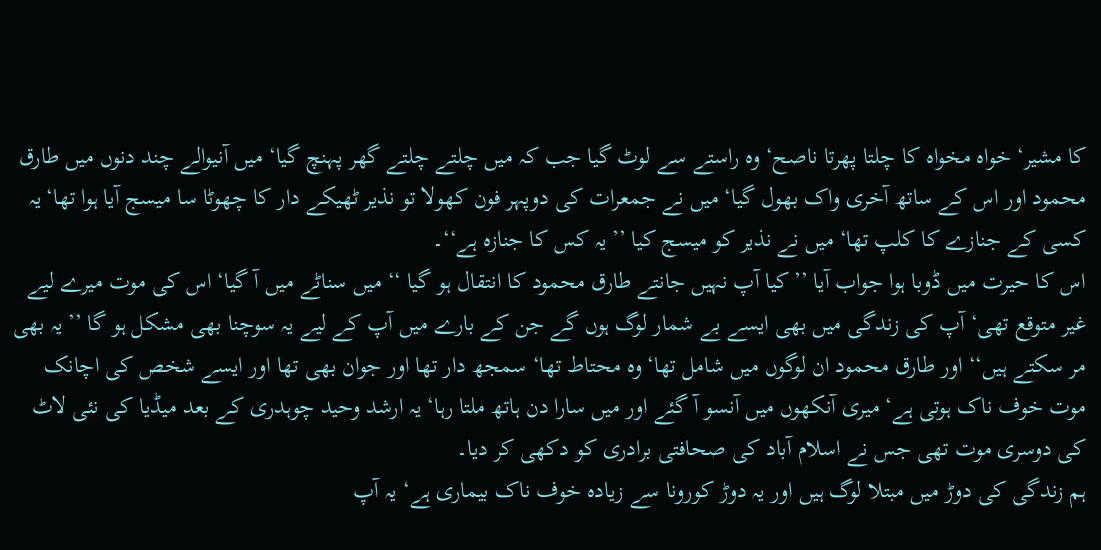کا مشیر‘ خواہ مخواہ کا چلتا پھرتا ناصح‘ وہ راستے سے لوٹ گیا جب کہ میں چلتے چلتے گھر پہنچ گیا‘ میں آنیوالے چند دنوں میں طارق محمود اور اس کے ساتھ آخری واک بھول گیا‘ میں نے جمعرات کی دوپہر فون کھولا تو نذیر ٹھیکے دار کا چھوٹا سا میسج آیا ہوا تھا‘یہ کسی کے جنازے کا کلپ تھا‘ میں نے نذیر کو میسج کیا ’’یہ کس کا جنازہ ہے‘‘۔
اس کا حیرت میں ڈوبا ہوا جواب آیا ’’کیا آپ نہیں جانتے طارق محمود کا انتقال ہو گیا ‘‘ میں سناٹے میں آ گیا‘ اس کی موت میرے لیے غیر متوقع تھی‘ آپ کی زندگی میں بھی ایسے بے شمار لوگ ہوں گے جن کے بارے میں آپ کے لیے یہ سوچنا بھی مشکل ہو گا ’’یہ بھی مر سکتے ہیں‘‘ اور طارق محمود ان لوگوں میں شامل تھا‘ وہ محتاط تھا‘ سمجھ دار تھا اور جوان بھی تھا اور ایسے شخص کی اچانک موت خوف ناک ہوتی ہے‘ میری آنکھوں میں آنسو آ گئے اور میں سارا دن ہاتھ ملتا رہا‘ یہ ارشد وحید چوہدری کے بعد میڈیا کی نئی لاٹ کی دوسری موت تھی جس نے اسلام آباد کی صحافتی برادری کو دکھی کر دیا۔
ہم زندگی کی دوڑ میں مبتلا لوگ ہیں اور یہ دوڑ کورونا سے زیادہ خوف ناک بیماری ہے‘ یہ آپ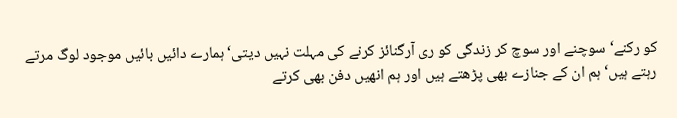کو رکنے‘ سوچنے اور سوچ کر زندگی کو ری آرگنائز کرنے کی مہلت نہیں دیتی‘ ہمارے دائیں بائیں موجود لوگ مرتے رہتے ہیں‘ ہم ان کے جنازے بھی پڑھتے ہیں اور ہم انھیں دفن بھی کرتے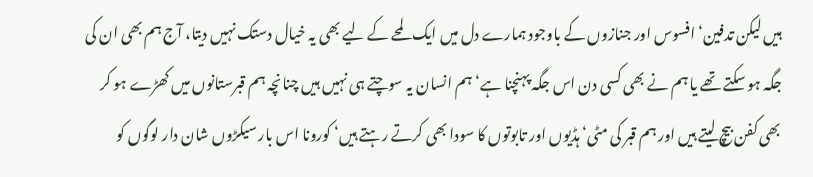ہیں لیکن تدفین‘ افسوس اور جنازوں کے باوجود ہمارے دل میں ایک لمحے کے لیے بھی یہ خیال دستک نہیں دیتا، آج ہم بھی ان کی جگہ ہو سکتے تھے یا ہم نے بھی کسی دن اس جگہ پہنچنا ہے‘ ہم انسان یہ سوچتے ہی نہیں ہیں چنانچہ ہم قبرستانوں میں کھڑے ہو کر بھی کفن بیچ لیتے ہیں اور ہم قبر کی مٹی‘ ہڈیوں اور تابوتوں کا سودا بھی کرتے رہتے ہیں‘ کورونا اس بار سیکڑوں شان دار لوگوں کو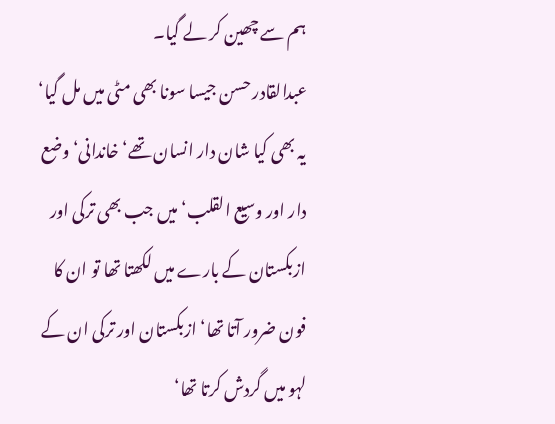ہم سے چھین کر لے گیا۔
عبدالقادر حسن جیسا سونا بھی مٹی میں مل گیا‘ یہ بھی کیا شان دار انسان تھے‘ خاندانی‘ وضع دار اور وسیع القلب‘ میں جب بھی ترکی اور ازبکستان کے بارے میں لکھتا تھا تو ان کا فون ضرور آتا تھا‘ ازبکستان اور ترکی ان کے لہو میں گردش کرتا تھا‘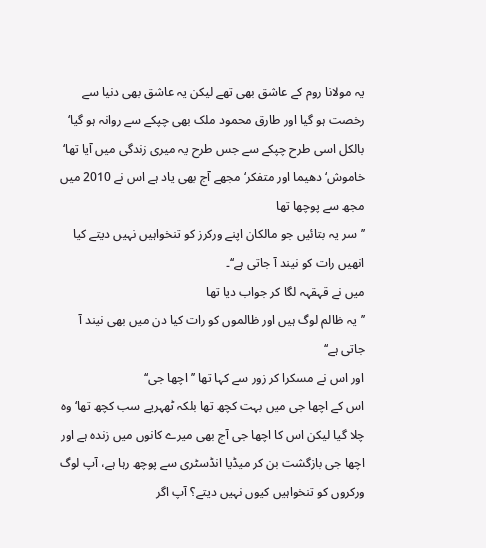یہ مولانا روم کے عاشق بھی تھے لیکن یہ عاشق بھی دنیا سے رخصت ہو گیا اور طارق محمود ملک بھی چپکے سے روانہ ہو گیا‘ بالکل اسی طرح چپکے سے جس طرح یہ میری زندگی میں آیا تھا‘ خاموش‘ دھیما اور متفکر‘ مجھے آج بھی یاد ہے اس نے 2010 میں مجھ سے پوچھا تھا
’’سر یہ بتائیں جو مالکان اپنے ورکرز کو تنخواہیں نہیں دیتے کیا انھیں رات کو نیند آ جاتی ہے‘‘۔
میں نے قہقہہ لگا کر جواب دیا تھا
’’یہ ظالم لوگ ہیں اور ظالموں کو رات کیا دن میں بھی نیند آ جاتی ہے‘‘
اور اس نے مسکرا کر زور سے کہا تھا ’’اچھا جی‘‘
اس کے اچھا جی میں بہت کچھ تھا بلکہ ٹھہریے سب کچھ تھا‘ وہ چلا گیا لیکن اس کا اچھا جی آج بھی میرے کانوں میں زندہ ہے اور اچھا جی بازگشت بن کر میڈیا انڈسٹری سے پوچھ رہا ہے، آپ لوگ ورکروں کو تنخواہیں کیوں نہیں دیتے؟ آپ اگر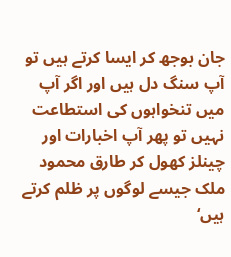جان بوجھ کر ایسا کرتے ہیں تو آپ سنگ دل ہیں اور اگر آپ میں تنخواہوں کی استطاعت نہیں تو پھر آپ اخبارات اور چینلز کھول کر طارق محمود ملک جیسے لوگوں پر ظلم کرتے ہیں‘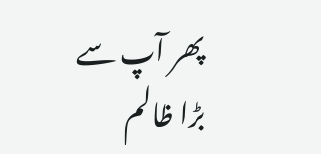پھر آپ سے بڑا ظالم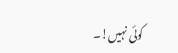کوئی نہیں!۔